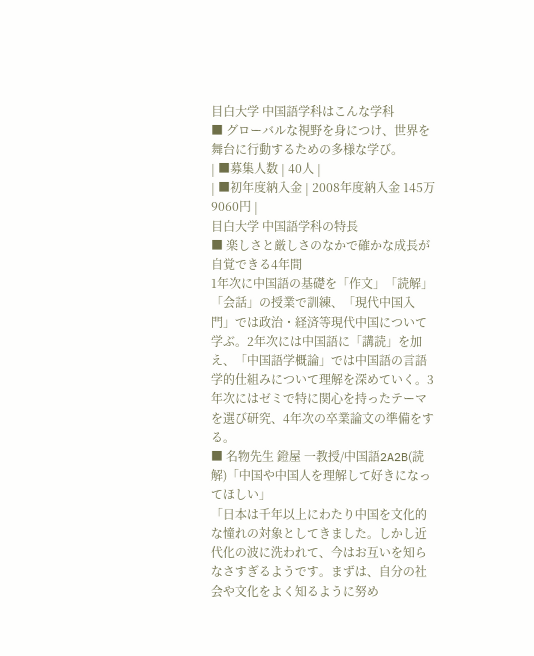目白大学 中国語学科はこんな学科
■ グローバルな視野を身につけ、世界を舞台に行動するための多様な学び。
| ■募集人数 | 40人 |
| ■初年度納入金 | 2008年度納入金 145万9060円 |
目白大学 中国語学科の特長
■ 楽しさと厳しさのなかで確かな成長が自覚できる4年間
1年次に中国語の基礎を「作文」「読解」「会話」の授業で訓練、「現代中国入門」では政治・経済等現代中国について学ぶ。2年次には中国語に「講読」を加え、「中国語学概論」では中国語の言語学的仕組みについて理解を深めていく。3年次にはゼミで特に関心を持ったテーマを選び研究、4年次の卒業論文の準備をする。
■ 名物先生 鐙屋 一教授/中国語2A2B(読解)「中国や中国人を理解して好きになってほしい」
「日本は千年以上にわたり中国を文化的な憧れの対象としてきました。しかし近代化の波に洗われて、今はお互いを知らなさすぎるようです。まずは、自分の社会や文化をよく知るように努め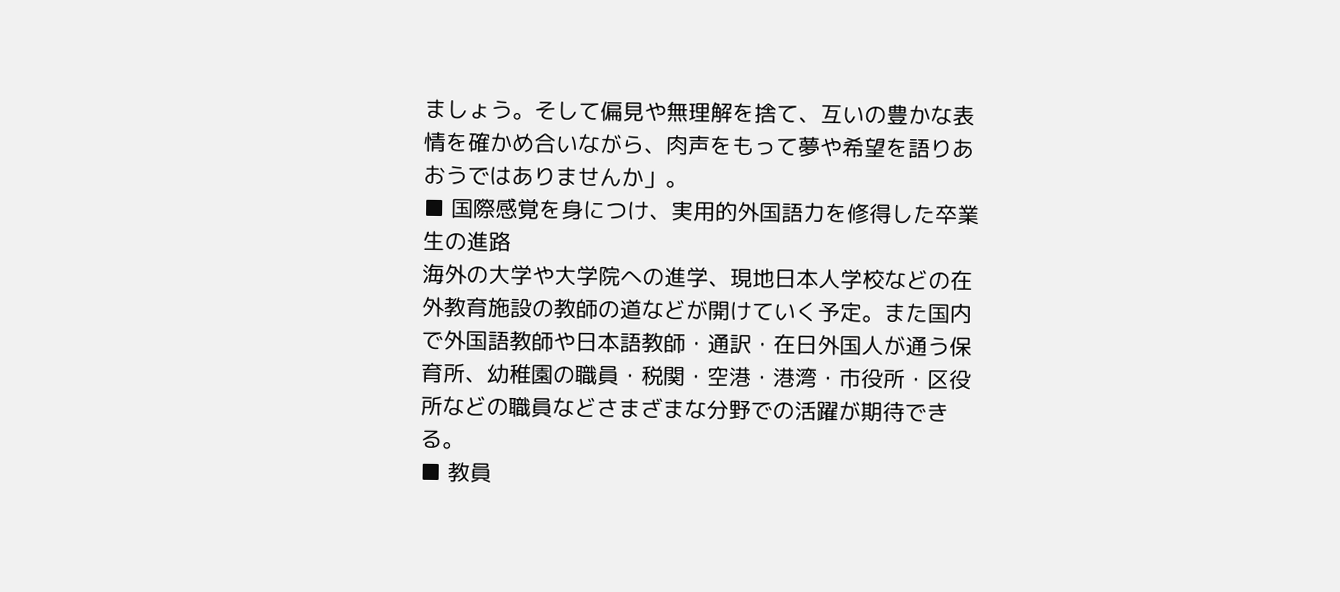ましょう。そして偏見や無理解を捨て、互いの豊かな表情を確かめ合いながら、肉声をもって夢や希望を語りあおうではありませんか」。
■ 国際感覚を身につけ、実用的外国語力を修得した卒業生の進路
海外の大学や大学院への進学、現地日本人学校などの在外教育施設の教師の道などが開けていく予定。また国内で外国語教師や日本語教師・通訳・在日外国人が通う保育所、幼稚園の職員・税関・空港・港湾・市役所・区役所などの職員などさまざまな分野での活躍が期待できる。
■ 教員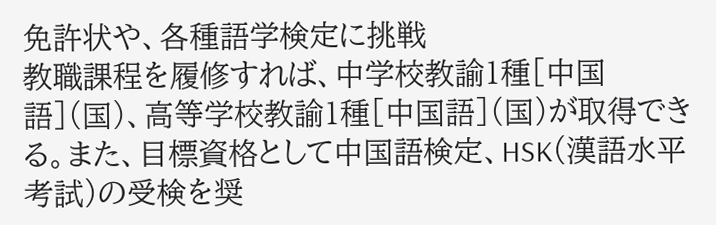免許状や、各種語学検定に挑戦
教職課程を履修すれば、中学校教諭1種[中国語](国)、高等学校教諭1種[中国語](国)が取得できる。また、目標資格として中国語検定、HSK(漢語水平考試)の受検を奨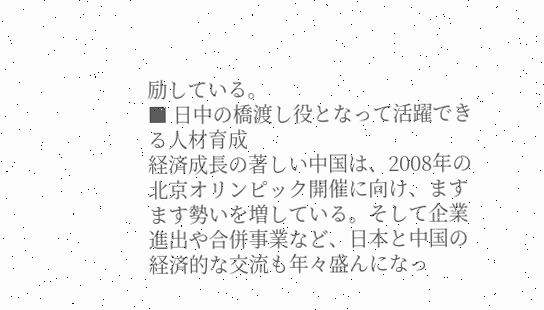励している。
■ 日中の橋渡し役となって活躍できる人材育成
経済成長の著しい中国は、2008年の北京オリンピック開催に向け、ますます勢いを増している。そして企業進出や合併事業など、日本と中国の経済的な交流も年々盛んになっ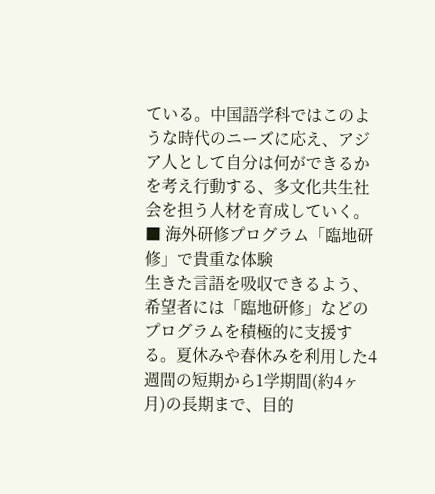ている。中国語学科ではこのような時代のニーズに応え、アジア人として自分は何ができるかを考え行動する、多文化共生社会を担う人材を育成していく。
■ 海外研修プログラム「臨地研修」で貴重な体験
生きた言語を吸収できるよう、希望者には「臨地研修」などのプログラムを積極的に支援する。夏休みや春休みを利用した4週間の短期から1学期間(約4ヶ月)の長期まで、目的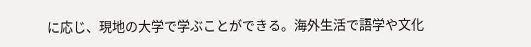に応じ、現地の大学で学ぶことができる。海外生活で語学や文化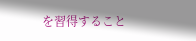を習得すること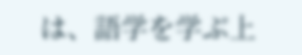は、語学を学ぶ上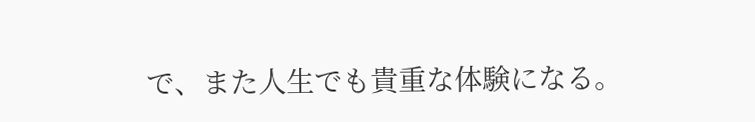で、また人生でも貴重な体験になる。